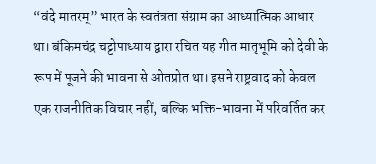“वंदे मातरम्” भारत के स्वतंत्रता संग्राम का आध्यात्मिक आधार था। बंकिमचंद्र चट्टोपाध्याय द्वारा रचित यह गीत मातृभूमि को देवी के रूप में पूजने की भावना से ओतप्रोत था। इसने राष्ट्रवाद को केवल एक राजनीतिक विचार नहीं, बल्कि भक्ति-भावना में परिवर्तित कर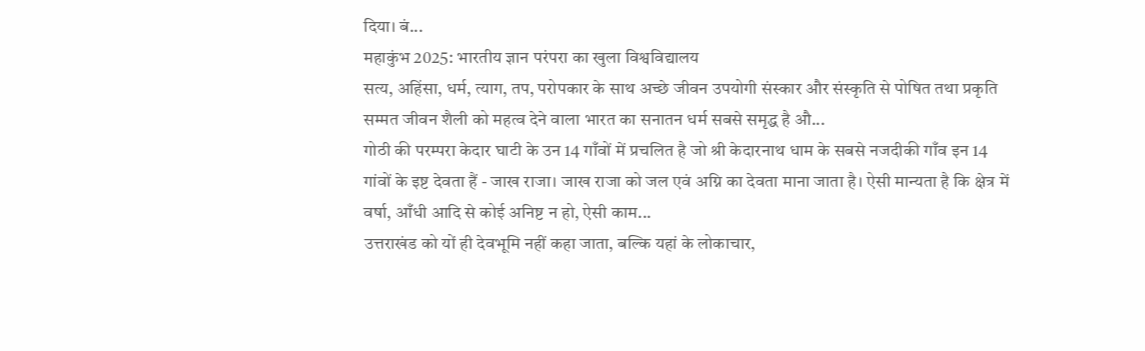दिया। बं...
महाकुंभ 2025: भारतीय ज्ञान परंपरा का खुला विश्वविद्यालय
सत्य, अहिंसा, धर्म, त्याग, तप, परोपकार के साथ अच्छे जीवन उपयोगी संस्कार और संस्कृति से पोषित तथा प्रकृति सम्मत जीवन शैली को महत्व देने वाला भारत का सनातन धर्म सबसे समृद्ध है औ...
गोठी की परम्परा केदार घाटी के उन 14 गाँवों में प्रचलित है जो श्री केदारनाथ धाम के सबसे नजदीकी गाँव इन 14 गांवों के इष्ट देवता हैं - जाख राजा। जाख राजा को जल एवं अग्नि का देवता माना जाता है। ऐसी मान्यता है कि क्षेत्र में वर्षा, आँधी आदि से कोई अनिष्ट न हो, ऐसी काम...
उत्तराखंड को यों ही देवभूमि नहीं कहा जाता, बल्कि यहां के लोकाचार,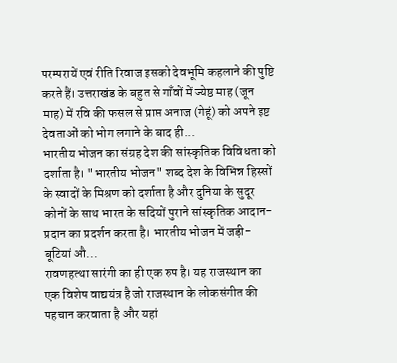परम्परायें एवं रीति रिवाज इसको देवभूमि कहलाने की पुष्टि करते हैं। उत्तराखंड के बहुत से गाँवों में ज्येष्ठ माह (जून माह) में रवि की फसल से प्राप्त अनाज (गेहूं) को अपने इष्ट देवताओं को भोग लगाने के बाद ही...
भारतीय भोजन का संग्रह देश की सांस्कृतिक विविधता को दर्शाता है। "भारतीय भोजन" शब्द देश के विभिन्न हिस्सों के स्वादों के मिश्रण को दर्शाता है और दुनिया के सुदूर कोनों के साथ भारत के सदियों पुराने सांस्कृतिक आदान-प्रदान का प्रदर्शन करता है। भारतीय भोजन में जड़ी-बूटियां औ...
रावणहत्था सारंगी का ही एक रुप है। यह राजस्थान का एक विशेष वाद्ययंत्र है जो राजस्थान के लोकसंगीत की पहचान करवाता है और यहां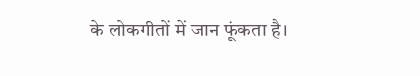के लोकगीतों में जान फूंकता है।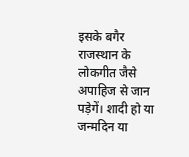इसके बगैर राजस्थान के लोकगीत जैसे अपाहिज से जान पड़ेगें। शादी हो या जन्मदिन या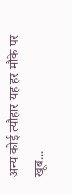अन्य कोई त्यौहार यह हर मौके पर खूब...